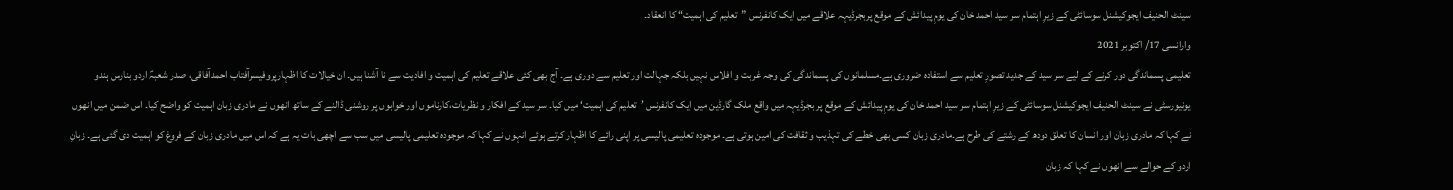سینٹ الحنیف ایجوکیشنل سوسائٹی کے زیرِ اہتمام سر سید احمد خان کی یومِ پیدائش کے موقع پربجرڈیہہ علاقے میں ایک کانفرنس ”تعلیم کی اہمیت“ کا انعقاد۔
وارانسی 17/ اکتوبر 2021
تعلیمی پسماندگی دور کرنے کے لیے سر سید کے جدید تصورِ تعلیم سے استفادہ ضروری ہے۔مسلمانوں کی پسماندگی کی وجہ غربت و افلاس نہیں بلکہ جہالت اور تعلیم سے دوری ہے۔ آج بھی کئی علاقے تعلیم کی اہمیت و افادیت سے نا آشنا ہیں۔ ان خیالات کا اظہارپروفیسرآفتاب احمدآفاقی، صدر شعبہؑ اردو بنارس ہندو یونیورسٹی نے سینٹ الحنیف ایجوکیشنل سوسائٹی کے زیرِ اہتمام سر سید احمد خان کی یومِ پیدائش کے موقع پر بجرڈیہہ میں واقع ملک گارڈین میں ایک کانفرنس ’تعلیم کی اہمیت‘ میں کیا۔ سر سید کے افکار و نظریات،کارناموں اور خوابوں پر روشنی ڈالنے کے ساتھ انھوں نے مادری زبان اہمیت کو واضح کیا۔ اس ضمن میں انھوں نے کہا کہ مادری زبان اور انسان کا تعلق دودھ کے رشتے کی طرح ہے۔مادری زبان کسی بھی خطے کی تہذیب و ثقافت کی امین ہوتی ہے۔ موجودہ تعلیمی پالیسی پر اپنی رائے کا اظہار کرتے ہوئے انہوں نے کہا کہ موجودہ تعلیمی پالیسی میں سب سے اچھی بات یہ ہے کہ اس میں مادری زبان کے فروغ کو اہمیت دی گئی ہے۔ زبانِ اردو کے حوالے سے انھوں نے کہا کہ زبان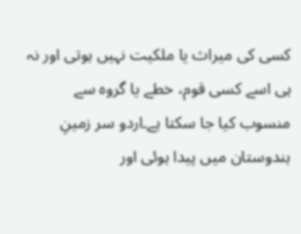کسی کی میراث یا ملکیت نہیں ہوتی اور نہ ہی اسے کسی قوم، خطے یا گروہ سے منسوب کیا جا سکتا ہے۔اردو سر زمینِ ہندوستان میں پیدا ہوئی اور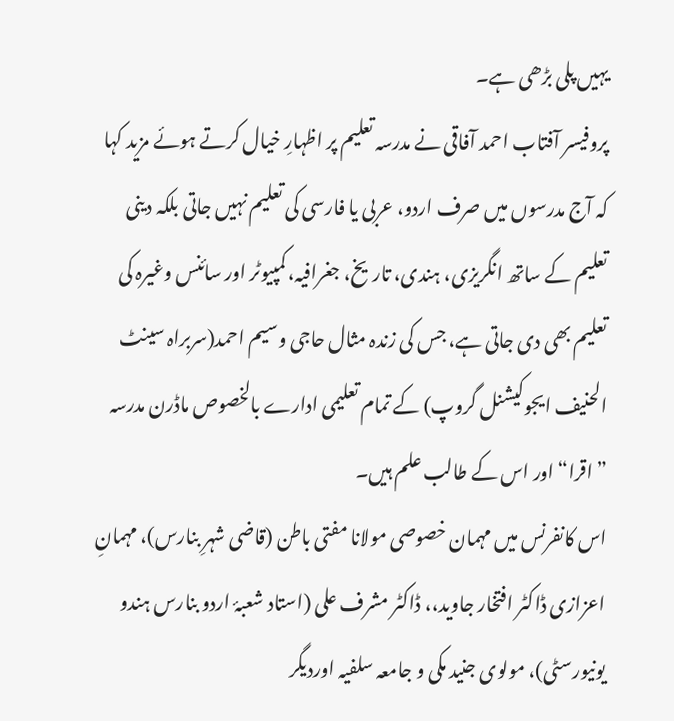یہیں پلی بڑھی ہے۔
پروفیسر آفتاب احمد آفاقی نے مدرسہ تعلیم پر اظہارِ خیال کرتے ہوئے مزید کہا کہ آج مدرسوں میں صرف اردو، عربی یا فارسی کی تعلیم نہیں جاتی بلکہ دینی تعلیم کے ساتھ انگریزی، ہندی، تاریخ، جغرافیہ، کمپیوٹر اور سائنس وغیرہ کی تعلیم بھی دی جاتی ہے، جس کی زندہ مثال حاجی وسیم احمد(سربراہ سینٹ الحنیف ایجوکیشنل گروپ) کے تمام تعلیمی ادارے بالخصوص ماڈرن مدرسہ ”اقرا“ اور اس کے طالب علم ہیں۔
اس کانفرنس میں مہمان خصوصی مولانا مفتی باطن (قاضی شہرِ بنارس)، مہمانِ اعزازی ڈاکٹر افتخار جاوید،، ڈاکٹر مشرف علی (استاد شعبۂ اردو بنارس ہندو یونیورسٹی)، مولوی جنید مکی و جامعہ سلفیہ اوردیگر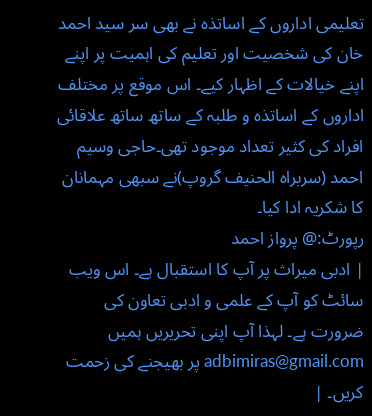تعلیمی اداروں کے اساتذہ نے بھی سر سید احمد خان کی شخصیت اور تعلیم کی اہمیت پر اپنے اپنے خیالات کے اظہار کیے۔ اس موقع پر مختلف اداروں کے اساتذہ و طلبہ کے ساتھ ساتھ علاقائی افراد کی کثیر تعداد موجود تھی۔حاجی وسیم احمد (سربراہ الحنیف گروپ)نے سبھی مہمانان کا شکریہ ادا کیا۔
رپورٹ:@ پرواز احمد
| ادبی میراث پر آپ کا استقبال ہے۔ اس ویب سائٹ کو آپ کے علمی و ادبی تعاون کی ضرورت ہے۔ لہذا آپ اپنی تحریریں ہمیں adbimiras@gmail.com پر بھیجنے کی زحمت کریں۔ |